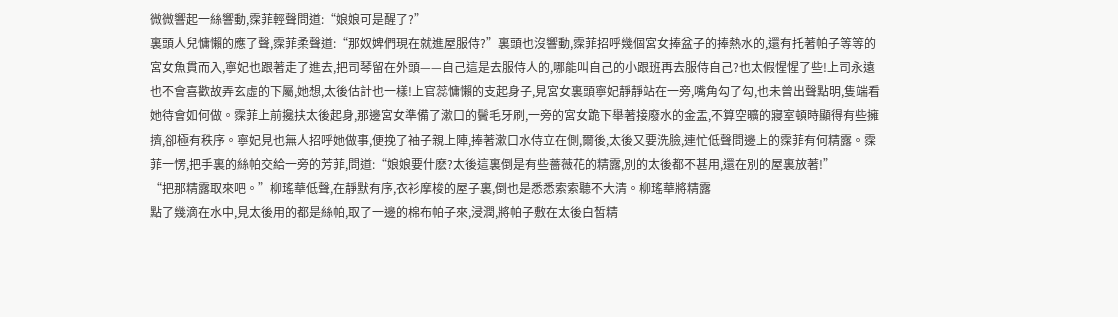微微響起一絲響動,霂菲輕聲問道:“娘娘可是醒了?”
裏頭人兒慵懶的應了聲,霂菲柔聲道:“那奴婢們現在就進屋服侍?”裏頭也沒響動,霂菲招呼幾個宮女捧盆子的捧熱水的,還有托著帕子等等的宮女魚貫而入,寧妃也跟著走了進去,把司琴留在外頭——自己這是去服侍人的,哪能叫自己的小跟班再去服侍自己?也太假惺惺了些!上司永遠也不會喜歡故弄玄虛的下屬,她想,太後估計也一樣!上官蕊慵懶的支起身子,見宮女裏頭寧妃靜靜站在一旁,嘴角勾了勾,也未曾出聲點明,隻端看她待會如何做。霂菲上前攙扶太後起身,那邊宮女準備了漱口的鬢毛牙刷,一旁的宮女跪下舉著接廢水的金盂,不算空曠的寢室頓時顯得有些擁擠,卻極有秩序。寧妃見也無人招呼她做事,便挽了袖子親上陣,捧著漱口水侍立在側,爾後,太後又要洗臉,連忙低聲問邊上的霂菲有何精露。霂菲一愣,把手裏的絲帕交給一旁的芳菲,問道:“娘娘要什麽?太後這裏倒是有些薔薇花的精露,別的太後都不甚用,還在別的屋裏放著!”
“把那精露取來吧。”柳瑤華低聲,在靜默有序,衣衫摩梭的屋子裏,倒也是悉悉索索聽不大清。柳瑤華將精露
點了幾滴在水中,見太後用的都是絲帕,取了一邊的棉布帕子來,浸潤,將帕子敷在太後白皙精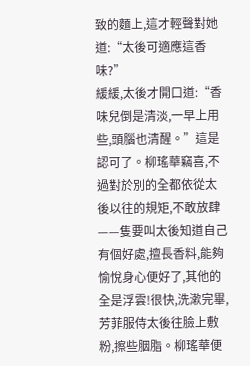致的麵上,這才輕聲對她道:“太後可適應這香味?”
緩緩,太後才開口道:“香味兒倒是清淡,一早上用些,頭腦也清醒。”這是認可了。柳瑤華竊喜,不過對於別的全都依從太後以往的規矩,不敢放肆——隻要叫太後知道自己有個好處,擅長香料,能夠愉悅身心便好了,其他的全是浮雲!很快,洗漱完畢,芳菲服侍太後往臉上敷粉,擦些胭脂。柳瑤華便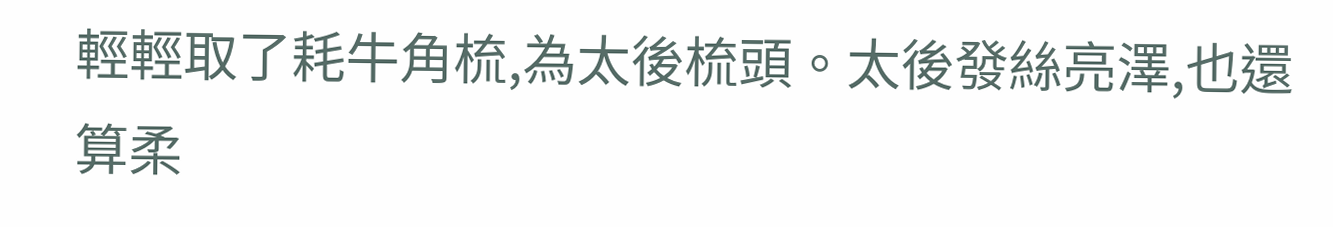輕輕取了耗牛角梳,為太後梳頭。太後發絲亮澤,也還算柔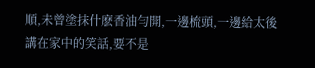順,未曾塗抹什麽香油勻開,一邊梳頭,一邊給太後講在家中的笑話,要不是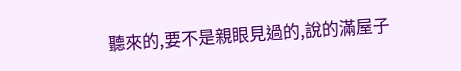聽來的,要不是親眼見過的,說的滿屋子